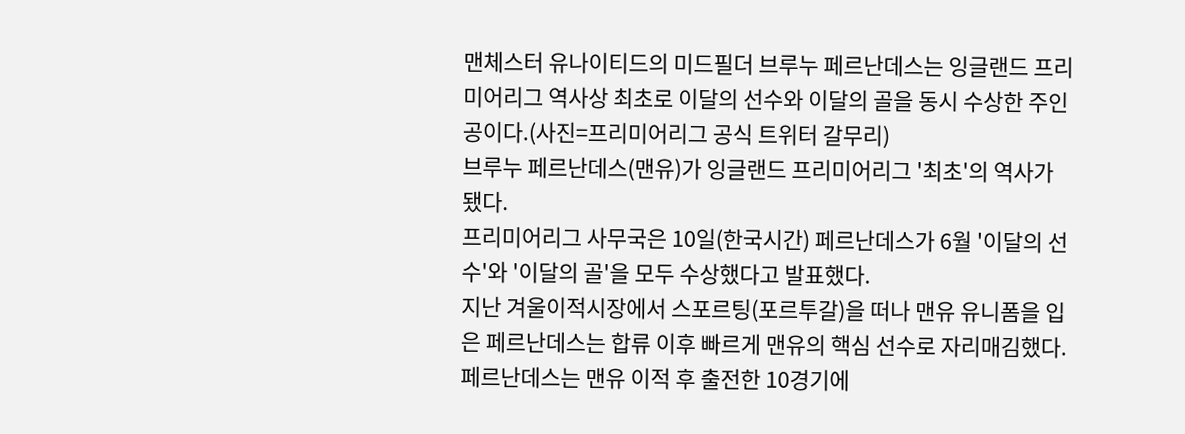맨체스터 유나이티드의 미드필더 브루누 페르난데스는 잉글랜드 프리미어리그 역사상 최초로 이달의 선수와 이달의 골을 동시 수상한 주인공이다.(사진=프리미어리그 공식 트위터 갈무리)
브루누 페르난데스(맨유)가 잉글랜드 프리미어리그 '최초'의 역사가 됐다.
프리미어리그 사무국은 10일(한국시간) 페르난데스가 6월 '이달의 선수'와 '이달의 골'을 모두 수상했다고 발표했다.
지난 겨울이적시장에서 스포르팅(포르투갈)을 떠나 맨유 유니폼을 입은 페르난데스는 합류 이후 빠르게 맨유의 핵심 선수로 자리매김했다. 페르난데스는 맨유 이적 후 출전한 10경기에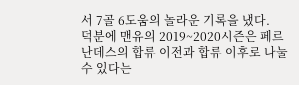서 7골 6도움의 놀라운 기록을 냈다.
덕분에 맨유의 2019~2020시즌은 페르난데스의 합류 이전과 합류 이후로 나눌 수 있다는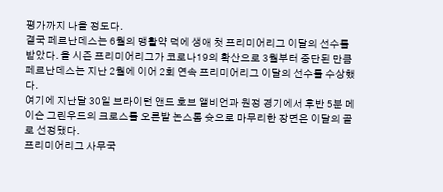평가까지 나올 정도다.
결국 페르난데스는 6월의 맹활약 덕에 생애 첫 프리미어리그 이달의 선수를 받았다. 올 시즌 프리미어리그가 코로나19의 확산으로 3월부터 중단된 만큼 페르난데스는 지난 2월에 이어 2회 연속 프리미어리그 이달의 선수를 수상했다.
여기에 지난달 30일 브라이턴 앤드 호브 앨비언과 원정 경기에서 후반 5분 메이슨 그린우드의 크로스를 오른발 논스톱 슛으로 마무리한 장면은 이달의 골로 선정됐다.
프리미어리그 사무국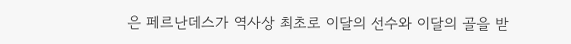은 페르난데스가 역사상 최초로 이달의 선수와 이달의 골을 받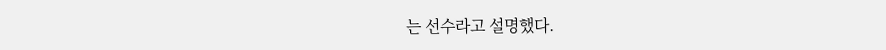는 선수라고 설명했다.